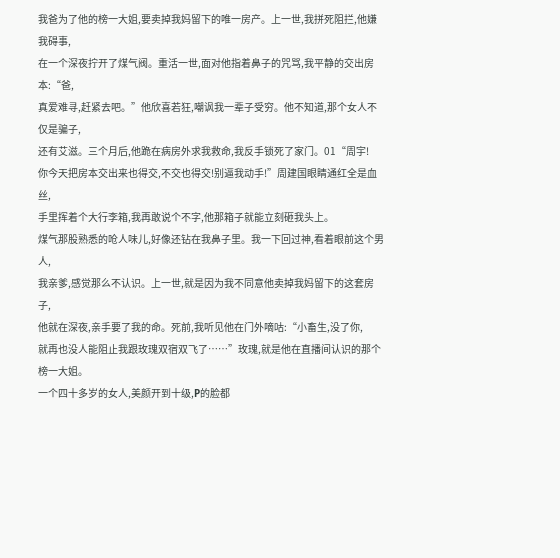我爸为了他的榜一大姐,要卖掉我妈留下的唯一房产。上一世,我拼死阻拦,他嫌我碍事,
在一个深夜拧开了煤气阀。重活一世,面对他指着鼻子的咒骂,我平静的交出房本:“爸,
真爱难寻,赶紧去吧。”他欣喜若狂,嘲讽我一辈子受穷。他不知道,那个女人不仅是骗子,
还有艾滋。三个月后,他跪在病房外求我救命,我反手锁死了家门。01“周宇!
你今天把房本交出来也得交,不交也得交!别逼我动手!”周建国眼睛通红全是血丝,
手里挥着个大行李箱,我再敢说个不字,他那箱子就能立刻砸我头上。
煤气那股熟悉的呛人味儿,好像还钻在我鼻子里。我一下回过神,看着眼前这个男人,
我亲爹,感觉那么不认识。上一世,就是因为我不同意他卖掉我妈留下的这套房子,
他就在深夜,亲手要了我的命。死前,我听见他在门外嘀咕:“小畜生,没了你,
就再也没人能阻止我跟玫瑰双宿双飞了……”玫瑰,就是他在直播间认识的那个榜一大姐。
一个四十多岁的女人,美颜开到十级,P的脸都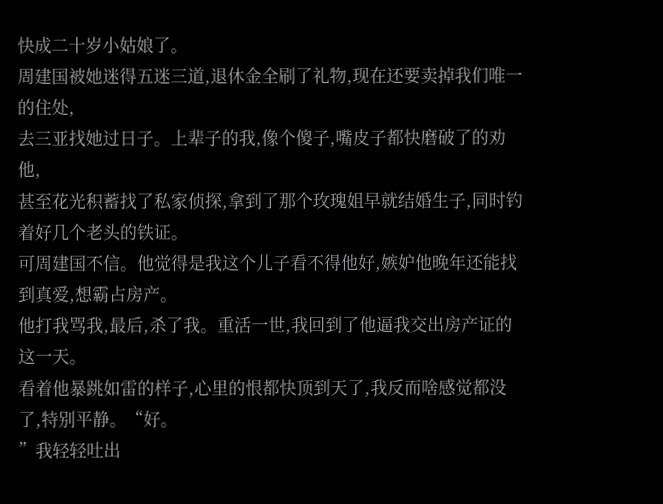快成二十岁小姑娘了。
周建国被她迷得五迷三道,退休金全刷了礼物,现在还要卖掉我们唯一的住处,
去三亚找她过日子。上辈子的我,像个傻子,嘴皮子都快磨破了的劝他,
甚至花光积蓄找了私家侦探,拿到了那个玫瑰姐早就结婚生子,同时钓着好几个老头的铁证。
可周建国不信。他觉得是我这个儿子看不得他好,嫉妒他晚年还能找到真爱,想霸占房产。
他打我骂我,最后,杀了我。重活一世,我回到了他逼我交出房产证的这一天。
看着他暴跳如雷的样子,心里的恨都快顶到天了,我反而啥感觉都没了,特别平静。“好。
”我轻轻吐出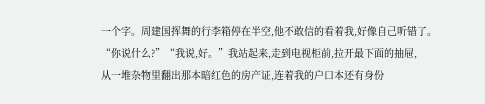一个字。周建国挥舞的行李箱停在半空,他不敢信的看着我,好像自己听错了。
“你说什么?”“我说,好。”我站起来,走到电视柜前,拉开最下面的抽屉,
从一堆杂物里翻出那本暗红色的房产证,连着我的户口本还有身份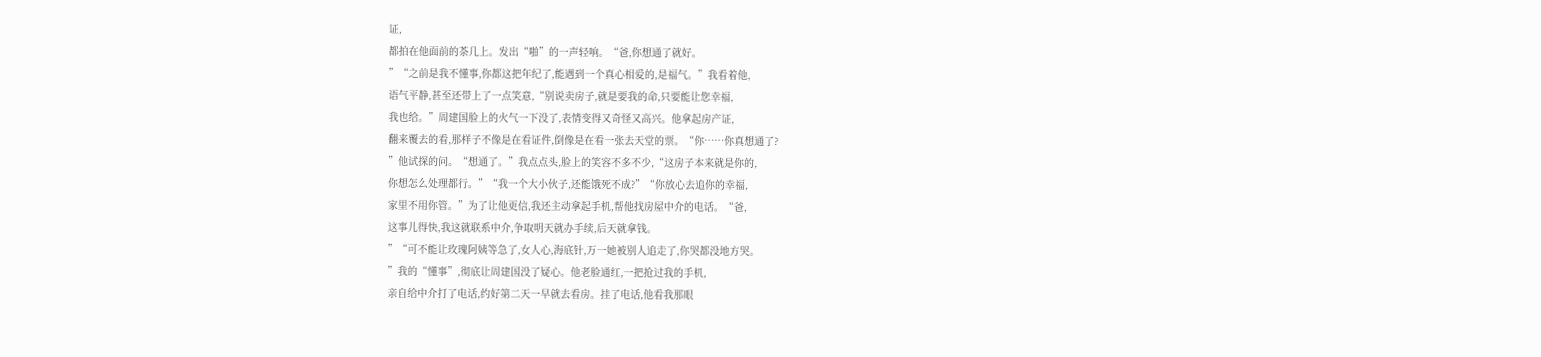证,
都拍在他面前的茶几上。发出“啪”的一声轻响。“爸,你想通了就好。
”“之前是我不懂事,你都这把年纪了,能遇到一个真心相爱的,是福气。”我看着他,
语气平静,甚至还带上了一点笑意,“别说卖房子,就是要我的命,只要能让您幸福,
我也给。”周建国脸上的火气一下没了,表情变得又奇怪又高兴。他拿起房产证,
翻来覆去的看,那样子不像是在看证件,倒像是在看一张去天堂的票。“你……你真想通了?
”他试探的问。“想通了。”我点点头,脸上的笑容不多不少,“这房子本来就是你的,
你想怎么处理都行。”“我一个大小伙子,还能饿死不成?”“你放心去追你的幸福,
家里不用你管。”为了让他更信,我还主动拿起手机,帮他找房屋中介的电话。“爸,
这事儿得快,我这就联系中介,争取明天就办手续,后天就拿钱。
”“可不能让玫瑰阿姨等急了,女人心,海底针,万一她被别人追走了,你哭都没地方哭。
”我的“懂事”,彻底让周建国没了疑心。他老脸通红,一把抢过我的手机,
亲自给中介打了电话,约好第二天一早就去看房。挂了电话,他看我那眼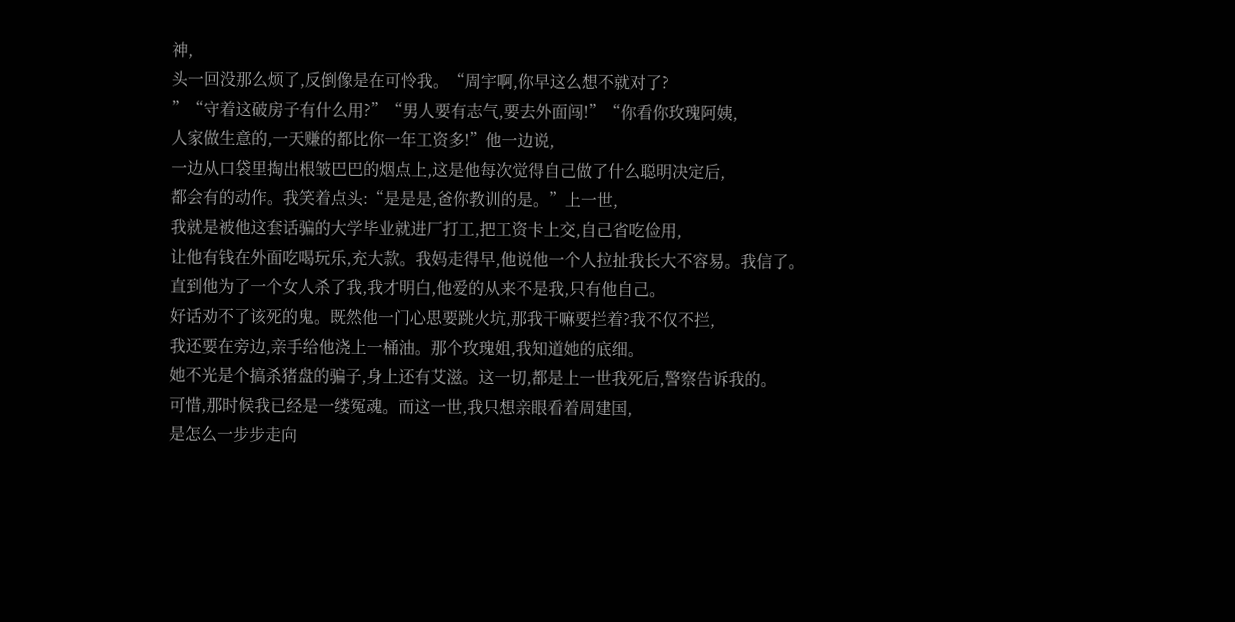神,
头一回没那么烦了,反倒像是在可怜我。“周宇啊,你早这么想不就对了?
”“守着这破房子有什么用?”“男人要有志气,要去外面闯!”“你看你玫瑰阿姨,
人家做生意的,一天赚的都比你一年工资多!”他一边说,
一边从口袋里掏出根皱巴巴的烟点上,这是他每次觉得自己做了什么聪明决定后,
都会有的动作。我笑着点头:“是是是,爸你教训的是。”上一世,
我就是被他这套话骗的大学毕业就进厂打工,把工资卡上交,自己省吃俭用,
让他有钱在外面吃喝玩乐,充大款。我妈走得早,他说他一个人拉扯我长大不容易。我信了。
直到他为了一个女人杀了我,我才明白,他爱的从来不是我,只有他自己。
好话劝不了该死的鬼。既然他一门心思要跳火坑,那我干嘛要拦着?我不仅不拦,
我还要在旁边,亲手给他浇上一桶油。那个玫瑰姐,我知道她的底细。
她不光是个搞杀猪盘的骗子,身上还有艾滋。这一切,都是上一世我死后,警察告诉我的。
可惜,那时候我已经是一缕冤魂。而这一世,我只想亲眼看着周建国,
是怎么一步步走向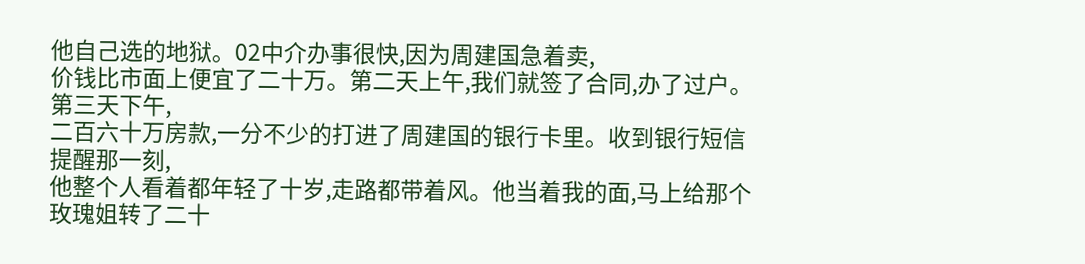他自己选的地狱。02中介办事很快,因为周建国急着卖,
价钱比市面上便宜了二十万。第二天上午,我们就签了合同,办了过户。第三天下午,
二百六十万房款,一分不少的打进了周建国的银行卡里。收到银行短信提醒那一刻,
他整个人看着都年轻了十岁,走路都带着风。他当着我的面,马上给那个玫瑰姐转了二十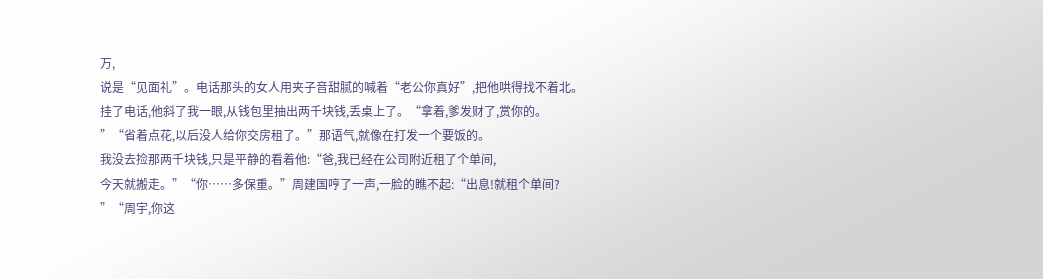万,
说是“见面礼”。电话那头的女人用夹子音甜腻的喊着“老公你真好”,把他哄得找不着北。
挂了电话,他斜了我一眼,从钱包里抽出两千块钱,丢桌上了。“拿着,爹发财了,赏你的。
”“省着点花,以后没人给你交房租了。”那语气,就像在打发一个要饭的。
我没去捡那两千块钱,只是平静的看着他:“爸,我已经在公司附近租了个单间,
今天就搬走。”“你……多保重。”周建国哼了一声,一脸的瞧不起:“出息!就租个单间?
”“周宇,你这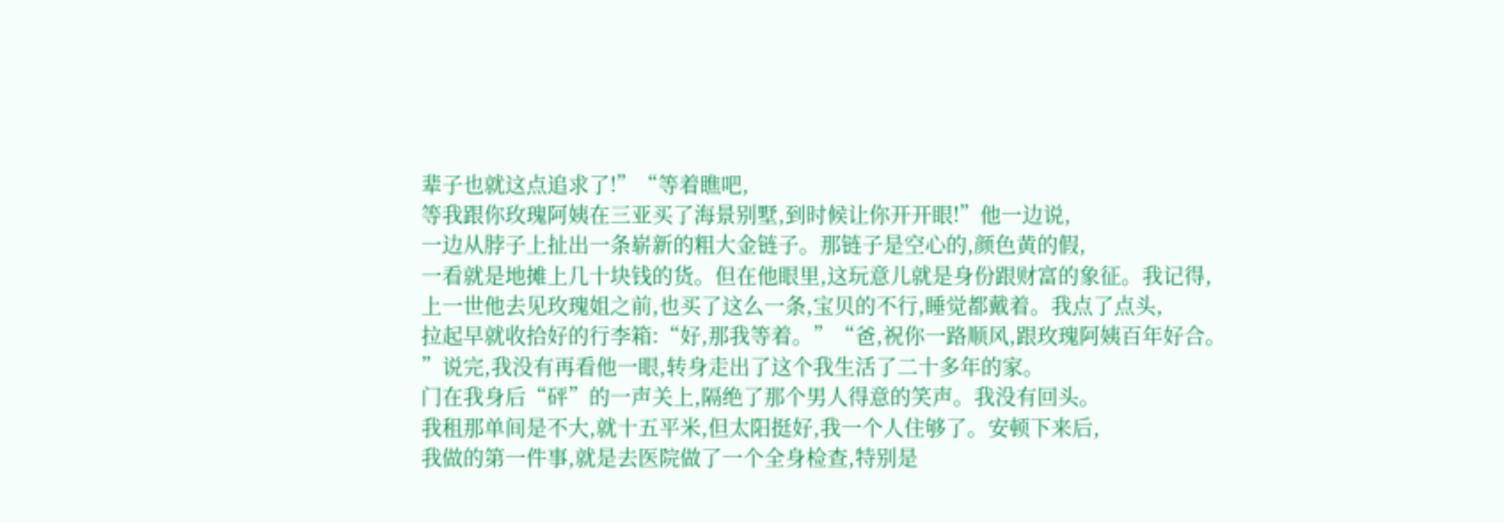辈子也就这点追求了!”“等着瞧吧,
等我跟你玫瑰阿姨在三亚买了海景别墅,到时候让你开开眼!”他一边说,
一边从脖子上扯出一条崭新的粗大金链子。那链子是空心的,颜色黄的假,
一看就是地摊上几十块钱的货。但在他眼里,这玩意儿就是身份跟财富的象征。我记得,
上一世他去见玫瑰姐之前,也买了这么一条,宝贝的不行,睡觉都戴着。我点了点头,
拉起早就收拾好的行李箱:“好,那我等着。”“爸,祝你一路顺风,跟玫瑰阿姨百年好合。
”说完,我没有再看他一眼,转身走出了这个我生活了二十多年的家。
门在我身后“砰”的一声关上,隔绝了那个男人得意的笑声。我没有回头。
我租那单间是不大,就十五平米,但太阳挺好,我一个人住够了。安顿下来后,
我做的第一件事,就是去医院做了一个全身检查,特别是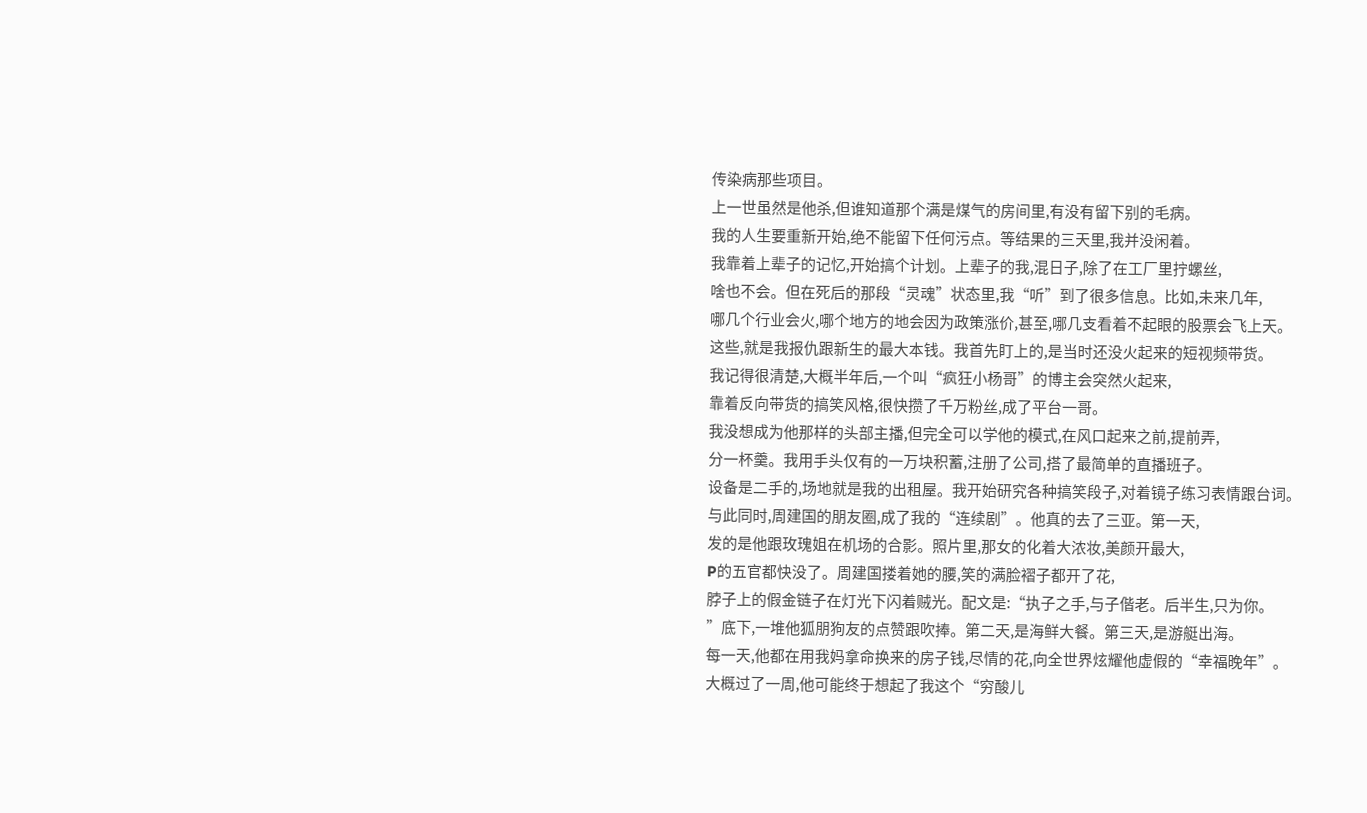传染病那些项目。
上一世虽然是他杀,但谁知道那个满是煤气的房间里,有没有留下别的毛病。
我的人生要重新开始,绝不能留下任何污点。等结果的三天里,我并没闲着。
我靠着上辈子的记忆,开始搞个计划。上辈子的我,混日子,除了在工厂里拧螺丝,
啥也不会。但在死后的那段“灵魂”状态里,我“听”到了很多信息。比如,未来几年,
哪几个行业会火,哪个地方的地会因为政策涨价,甚至,哪几支看着不起眼的股票会飞上天。
这些,就是我报仇跟新生的最大本钱。我首先盯上的,是当时还没火起来的短视频带货。
我记得很清楚,大概半年后,一个叫“疯狂小杨哥”的博主会突然火起来,
靠着反向带货的搞笑风格,很快攒了千万粉丝,成了平台一哥。
我没想成为他那样的头部主播,但完全可以学他的模式,在风口起来之前,提前弄,
分一杯羹。我用手头仅有的一万块积蓄,注册了公司,搭了最简单的直播班子。
设备是二手的,场地就是我的出租屋。我开始研究各种搞笑段子,对着镜子练习表情跟台词。
与此同时,周建国的朋友圈,成了我的“连续剧”。他真的去了三亚。第一天,
发的是他跟玫瑰姐在机场的合影。照片里,那女的化着大浓妆,美颜开最大,
P的五官都快没了。周建国搂着她的腰,笑的满脸褶子都开了花,
脖子上的假金链子在灯光下闪着贼光。配文是:“执子之手,与子偕老。后半生,只为你。
”底下,一堆他狐朋狗友的点赞跟吹捧。第二天,是海鲜大餐。第三天,是游艇出海。
每一天,他都在用我妈拿命换来的房子钱,尽情的花,向全世界炫耀他虚假的“幸福晚年”。
大概过了一周,他可能终于想起了我这个“穷酸儿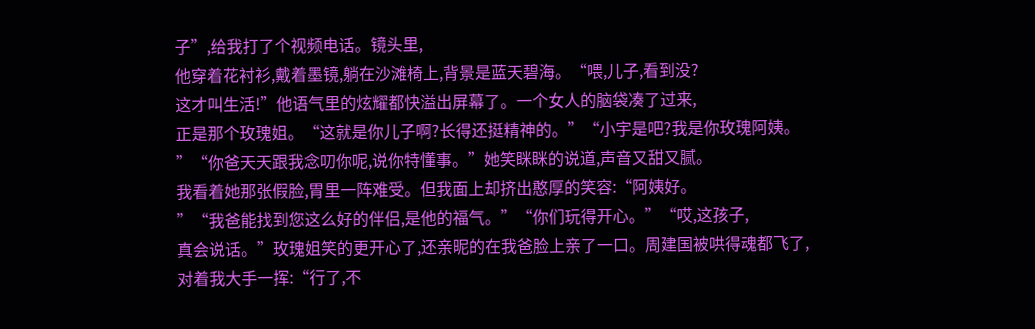子”,给我打了个视频电话。镜头里,
他穿着花衬衫,戴着墨镜,躺在沙滩椅上,背景是蓝天碧海。“喂,儿子,看到没?
这才叫生活!”他语气里的炫耀都快溢出屏幕了。一个女人的脑袋凑了过来,
正是那个玫瑰姐。“这就是你儿子啊?长得还挺精神的。”“小宇是吧?我是你玫瑰阿姨。
”“你爸天天跟我念叨你呢,说你特懂事。”她笑眯眯的说道,声音又甜又腻。
我看着她那张假脸,胃里一阵难受。但我面上却挤出憨厚的笑容:“阿姨好。
”“我爸能找到您这么好的伴侣,是他的福气。”“你们玩得开心。”“哎,这孩子,
真会说话。”玫瑰姐笑的更开心了,还亲昵的在我爸脸上亲了一口。周建国被哄得魂都飞了,
对着我大手一挥:“行了,不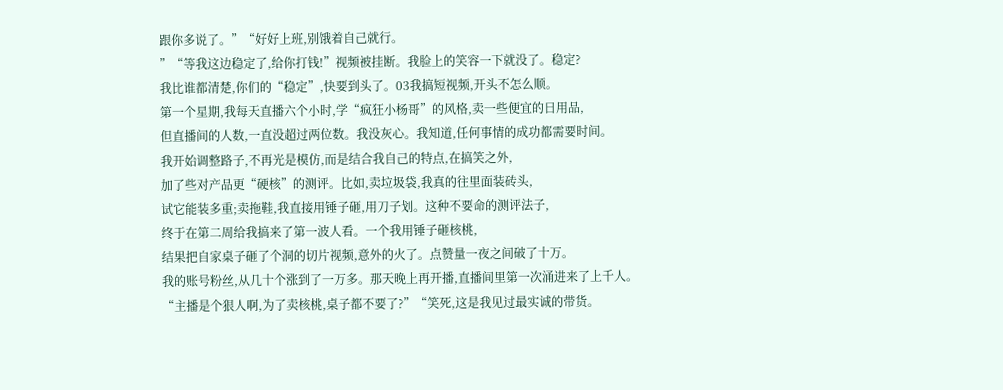跟你多说了。”“好好上班,别饿着自己就行。
”“等我这边稳定了,给你打钱!”视频被挂断。我脸上的笑容一下就没了。稳定?
我比谁都清楚,你们的“稳定”,快要到头了。03我搞短视频,开头不怎么顺。
第一个星期,我每天直播六个小时,学“疯狂小杨哥”的风格,卖一些便宜的日用品,
但直播间的人数,一直没超过两位数。我没灰心。我知道,任何事情的成功都需要时间。
我开始调整路子,不再光是模仿,而是结合我自己的特点,在搞笑之外,
加了些对产品更“硬核”的测评。比如,卖垃圾袋,我真的往里面装砖头,
试它能装多重;卖拖鞋,我直接用锤子砸,用刀子划。这种不要命的测评法子,
终于在第二周给我搞来了第一波人看。一个我用锤子砸核桃,
结果把自家桌子砸了个洞的切片视频,意外的火了。点赞量一夜之间破了十万。
我的账号粉丝,从几十个涨到了一万多。那天晚上再开播,直播间里第一次涌进来了上千人。
“主播是个狠人啊,为了卖核桃,桌子都不要了?”“笑死,这是我见过最实诚的带货。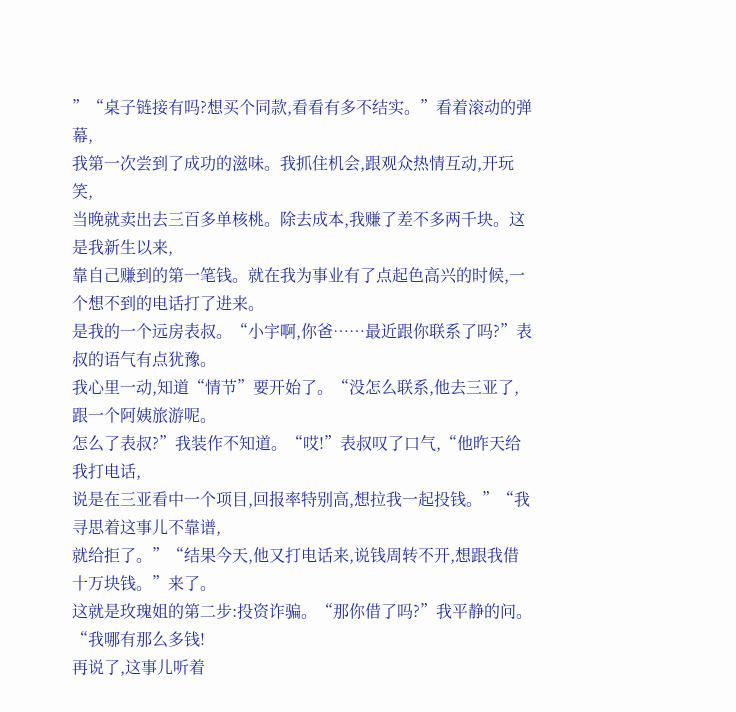”“桌子链接有吗?想买个同款,看看有多不结实。”看着滚动的弹幕,
我第一次尝到了成功的滋味。我抓住机会,跟观众热情互动,开玩笑,
当晚就卖出去三百多单核桃。除去成本,我赚了差不多两千块。这是我新生以来,
靠自己赚到的第一笔钱。就在我为事业有了点起色高兴的时候,一个想不到的电话打了进来。
是我的一个远房表叔。“小宇啊,你爸……最近跟你联系了吗?”表叔的语气有点犹豫。
我心里一动,知道“情节”要开始了。“没怎么联系,他去三亚了,跟一个阿姨旅游呢。
怎么了表叔?”我装作不知道。“哎!”表叔叹了口气,“他昨天给我打电话,
说是在三亚看中一个项目,回报率特别高,想拉我一起投钱。”“我寻思着这事儿不靠谱,
就给拒了。”“结果今天,他又打电话来,说钱周转不开,想跟我借十万块钱。”来了。
这就是玫瑰姐的第二步:投资诈骗。“那你借了吗?”我平静的问。“我哪有那么多钱!
再说了,这事儿听着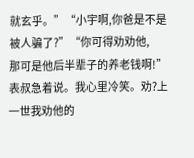就玄乎。”“小宇啊,你爸是不是被人骗了?”“你可得劝劝他,
那可是他后半辈子的养老钱啊!”表叔急着说。我心里冷笑。劝?上一世我劝他的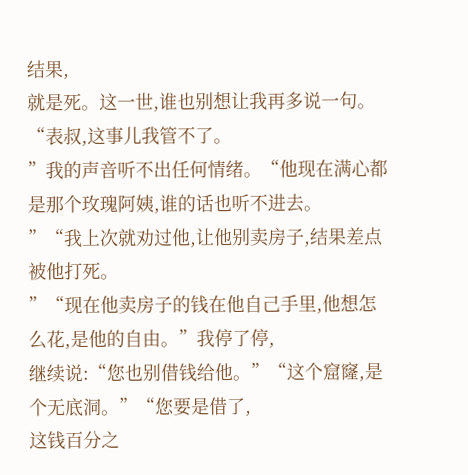结果,
就是死。这一世,谁也别想让我再多说一句。“表叔,这事儿我管不了。
”我的声音听不出任何情绪。“他现在满心都是那个玫瑰阿姨,谁的话也听不进去。
”“我上次就劝过他,让他别卖房子,结果差点被他打死。
”“现在他卖房子的钱在他自己手里,他想怎么花,是他的自由。”我停了停,
继续说:“您也别借钱给他。”“这个窟窿,是个无底洞。”“您要是借了,
这钱百分之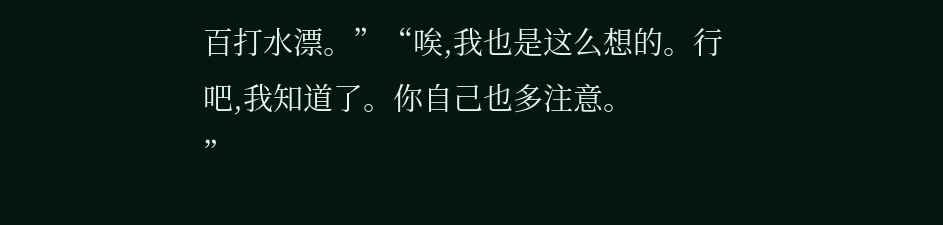百打水漂。”“唉,我也是这么想的。行吧,我知道了。你自己也多注意。
”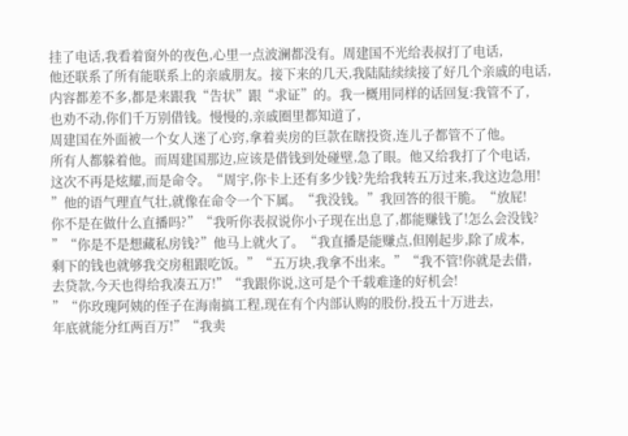挂了电话,我看着窗外的夜色,心里一点波澜都没有。周建国不光给表叔打了电话,
他还联系了所有能联系上的亲戚朋友。接下来的几天,我陆陆续续接了好几个亲戚的电话,
内容都差不多,都是来跟我“告状”跟“求证”的。我一概用同样的话回复:我管不了,
也劝不动,你们千万别借钱。慢慢的,亲戚圈里都知道了,
周建国在外面被一个女人迷了心窍,拿着卖房的巨款在瞎投资,连儿子都管不了他。
所有人都躲着他。而周建国那边,应该是借钱到处碰壁,急了眼。他又给我打了个电话,
这次不再是炫耀,而是命令。“周宇,你卡上还有多少钱?先给我转五万过来,我这边急用!
”他的语气理直气壮,就像在命令一个下属。“我没钱。”我回答的很干脆。“放屁!
你不是在做什么直播吗?”“我听你表叔说你小子现在出息了,都能赚钱了!怎么会没钱?
”“你是不是想藏私房钱?”他马上就火了。“我直播是能赚点,但刚起步,除了成本,
剩下的钱也就够我交房租跟吃饭。”“五万块,我拿不出来。”“我不管!你就是去借,
去贷款,今天也得给我凑五万!”“我跟你说,这可是个千载难逢的好机会!
”“你玫瑰阿姨的侄子在海南搞工程,现在有个内部认购的股份,投五十万进去,
年底就能分红两百万!”“我卖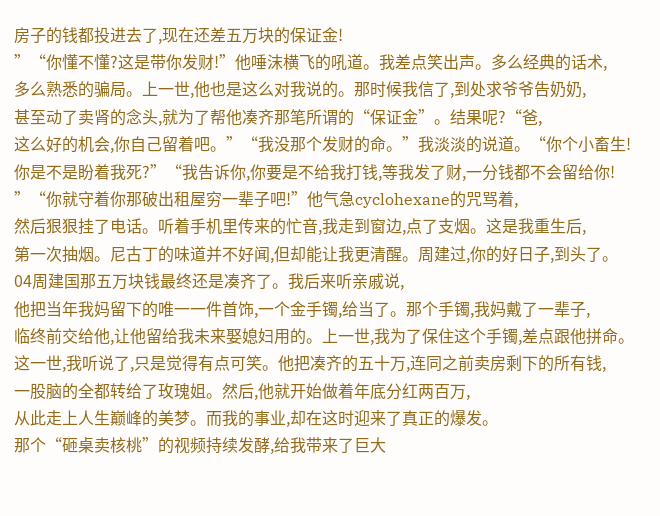房子的钱都投进去了,现在还差五万块的保证金!
”“你懂不懂?这是带你发财!”他唾沫横飞的吼道。我差点笑出声。多么经典的话术,
多么熟悉的骗局。上一世,他也是这么对我说的。那时候我信了,到处求爷爷告奶奶,
甚至动了卖肾的念头,就为了帮他凑齐那笔所谓的“保证金”。结果呢?“爸,
这么好的机会,你自己留着吧。”“我没那个发财的命。”我淡淡的说道。“你个小畜生!
你是不是盼着我死?”“我告诉你,你要是不给我打钱,等我发了财,一分钱都不会留给你!
”“你就守着你那破出租屋穷一辈子吧!”他气急cyclohexane的咒骂着,
然后狠狠挂了电话。听着手机里传来的忙音,我走到窗边,点了支烟。这是我重生后,
第一次抽烟。尼古丁的味道并不好闻,但却能让我更清醒。周建过,你的好日子,到头了。
04周建国那五万块钱最终还是凑齐了。我后来听亲戚说,
他把当年我妈留下的唯一一件首饰,一个金手镯,给当了。那个手镯,我妈戴了一辈子,
临终前交给他,让他留给我未来娶媳妇用的。上一世,我为了保住这个手镯,差点跟他拼命。
这一世,我听说了,只是觉得有点可笑。他把凑齐的五十万,连同之前卖房剩下的所有钱,
一股脑的全都转给了玫瑰姐。然后,他就开始做着年底分红两百万,
从此走上人生巅峰的美梦。而我的事业,却在这时迎来了真正的爆发。
那个“砸桌卖核桃”的视频持续发酵,给我带来了巨大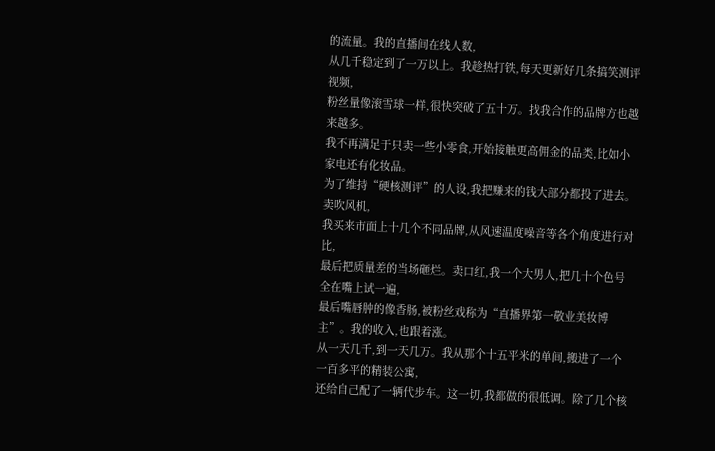的流量。我的直播间在线人数,
从几千稳定到了一万以上。我趁热打铁,每天更新好几条搞笑测评视频,
粉丝量像滚雪球一样,很快突破了五十万。找我合作的品牌方也越来越多。
我不再满足于只卖一些小零食,开始接触更高佣金的品类,比如小家电还有化妆品。
为了维持“硬核测评”的人设,我把赚来的钱大部分都投了进去。卖吹风机,
我买来市面上十几个不同品牌,从风速温度噪音等各个角度进行对比,
最后把质量差的当场砸烂。卖口红,我一个大男人,把几十个色号全在嘴上试一遍,
最后嘴唇肿的像香肠,被粉丝戏称为“直播界第一敬业美妆博主”。我的收入,也跟着涨。
从一天几千,到一天几万。我从那个十五平米的单间,搬进了一个一百多平的精装公寓,
还给自己配了一辆代步车。这一切,我都做的很低调。除了几个核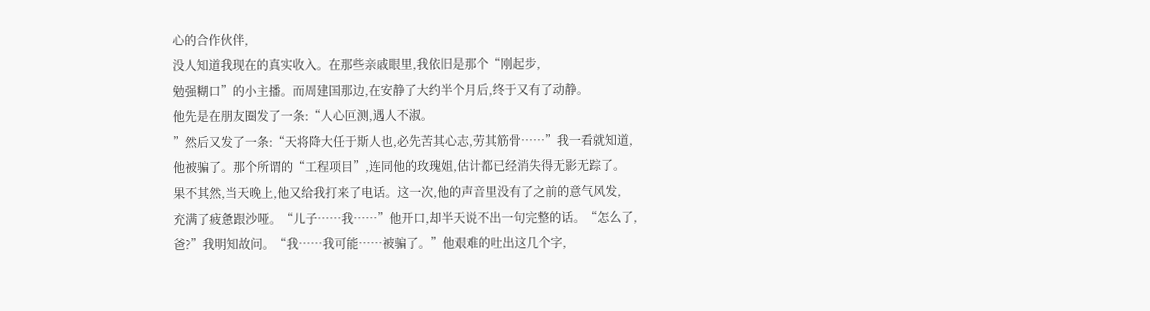心的合作伙伴,
没人知道我现在的真实收入。在那些亲戚眼里,我依旧是那个“刚起步,
勉强糊口”的小主播。而周建国那边,在安静了大约半个月后,终于又有了动静。
他先是在朋友圈发了一条:“人心叵测,遇人不淑。
”然后又发了一条:“天将降大任于斯人也,必先苦其心志,劳其筋骨……”我一看就知道,
他被骗了。那个所谓的“工程项目”,连同他的玫瑰姐,估计都已经消失得无影无踪了。
果不其然,当天晚上,他又给我打来了电话。这一次,他的声音里没有了之前的意气风发,
充满了疲惫跟沙哑。“儿子……我……”他开口,却半天说不出一句完整的话。“怎么了,
爸?”我明知故问。“我……我可能……被骗了。”他艰难的吐出这几个字,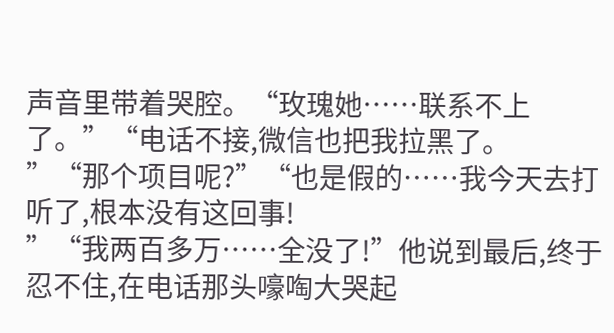声音里带着哭腔。“玫瑰她……联系不上了。”“电话不接,微信也把我拉黑了。
”“那个项目呢?”“也是假的……我今天去打听了,根本没有这回事!
”“我两百多万……全没了!”他说到最后,终于忍不住,在电话那头嚎啕大哭起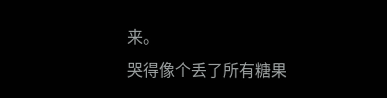来。
哭得像个丢了所有糖果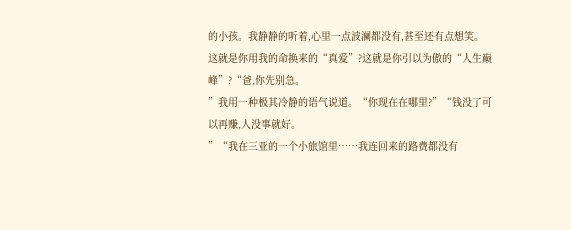的小孩。我静静的听着,心里一点波澜都没有,甚至还有点想笑。
这就是你用我的命换来的“真爱”?这就是你引以为傲的“人生巅峰”?“爸,你先别急。
”我用一种极其冷静的语气说道。“你现在在哪里?”“钱没了可以再赚,人没事就好。
”“我在三亚的一个小旅馆里……我连回来的路费都没有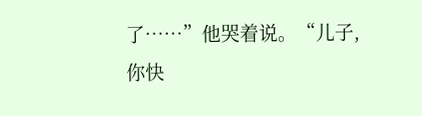了……”他哭着说。“儿子,
你快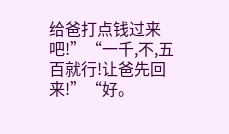给爸打点钱过来吧!”“一千,不,五百就行!让爸先回来!”“好。